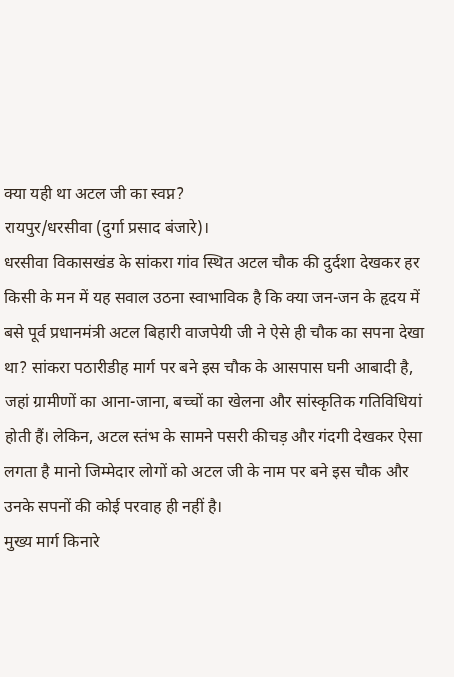क्या यही था अटल जी का स्वप्न?
रायपुर/धरसीवा (दुर्गा प्रसाद बंजारे)।
धरसीवा विकासखंड के सांकरा गांव स्थित अटल चौक की दुर्दशा देखकर हर किसी के मन में यह सवाल उठना स्वाभाविक है कि क्या जन-जन के हृदय में बसे पूर्व प्रधानमंत्री अटल बिहारी वाजपेयी जी ने ऐसे ही चौक का सपना देखा था? सांकरा पठारीडीह मार्ग पर बने इस चौक के आसपास घनी आबादी है, जहां ग्रामीणों का आना-जाना, बच्चों का खेलना और सांस्कृतिक गतिविधियां होती हैं। लेकिन, अटल स्तंभ के सामने पसरी कीचड़ और गंदगी देखकर ऐसा लगता है मानो जिम्मेदार लोगों को अटल जी के नाम पर बने इस चौक और उनके सपनों की कोई परवाह ही नहीं है।
मुख्य मार्ग किनारे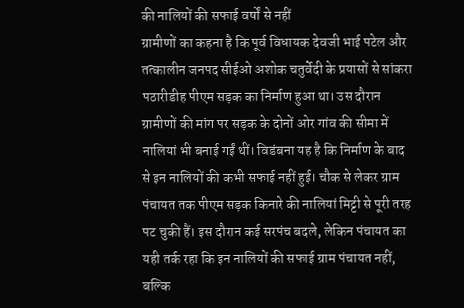की नालियों की सफाई वर्षों से नहीं
ग्रामीणों का कहना है कि पूर्व विधायक देवजी भाई पटेल और तत्कालीन जनपद सीईओ अशोक चतुर्वेदी के प्रयासों से सांकरा पठारीडीह पीएम सड़क का निर्माण हुआ था। उस दौरान ग्रामीणों की मांग पर सड़क के दोनों ओर गांव की सीमा में नालियां भी बनाई गईं थीं। विडंबना यह है कि निर्माण के बाद से इन नालियों की कभी सफाई नहीं हुई। चौक से लेकर ग्राम पंचायत तक पीएम सड़क किनारे की नालियां मिट्टी से पूरी तरह पट चुकी हैं। इस दौरान कई सरपंच बदले, लेकिन पंचायत का यही तर्क रहा कि इन नालियों की सफाई ग्राम पंचायत नहीं, बल्कि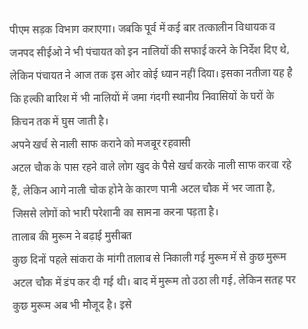पीएम सड़क विभाग कराएगा। जबकि पूर्व में कई बार तत्कालीन विधायक व जनपद सीईओ ने भी पंचायत को इन नालियों की सफाई करने के निर्देश दिए थे, लेकिन पंचायत ने आज तक इस ओर कोई ध्यान नहीं दिया। इसका नतीजा यह है कि हल्की बारिश में भी नालियों में जमा गंदगी स्थानीय निवासियों के घरों के किचन तक में घुस जाती है।
अपने खर्च से नाली साफ कराने को मजबूर रहवासी
अटल चौक के पास रहने वाले लोग खुद के पैसे खर्च करके नाली साफ करवा रहे हैं, लेकिन आगे नाली चोक होने के कारण पानी अटल चौक में भर जाता है, जिससे लोगों को भारी परेशानी का सामना करना पड़ता है।
तालाब की मुरूम ने बढ़ाई मुसीबत
कुछ दिनों पहले सांकरा के मांगी तालाब से निकाली गई मुरूम में से कुछ मुरूम अटल चौक में डंप कर दी गई थी। बाद में मुरूम तो उठा ली गई, लेकिन सतह पर कुछ मुरूम अब भी मौजूद है। इसे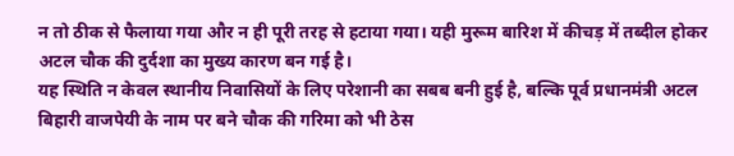न तो ठीक से फैलाया गया और न ही पूरी तरह से हटाया गया। यही मुरूम बारिश में कीचड़ में तब्दील होकर अटल चौक की दुर्दशा का मुख्य कारण बन गई है।
यह स्थिति न केवल स्थानीय निवासियों के लिए परेशानी का सबब बनी हुई है, बल्कि पूर्व प्रधानमंत्री अटल बिहारी वाजपेयी के नाम पर बने चौक की गरिमा को भी ठेस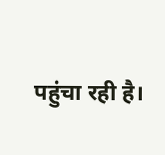पहुंचा रही है।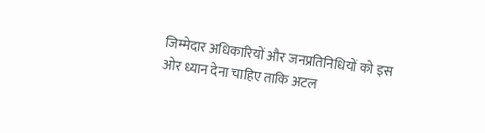जिम्मेदार अधिकारियों और जनप्रतिनिधियों को इस ओर ध्यान देना चाहिए ताकि अटल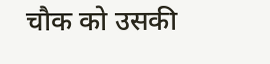चौक को उसकी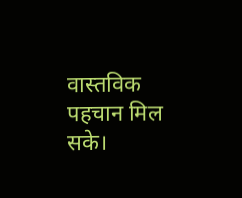वास्तविक पहचान मिल सके।